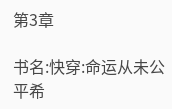第3章

书名:快穿:命运从未公平希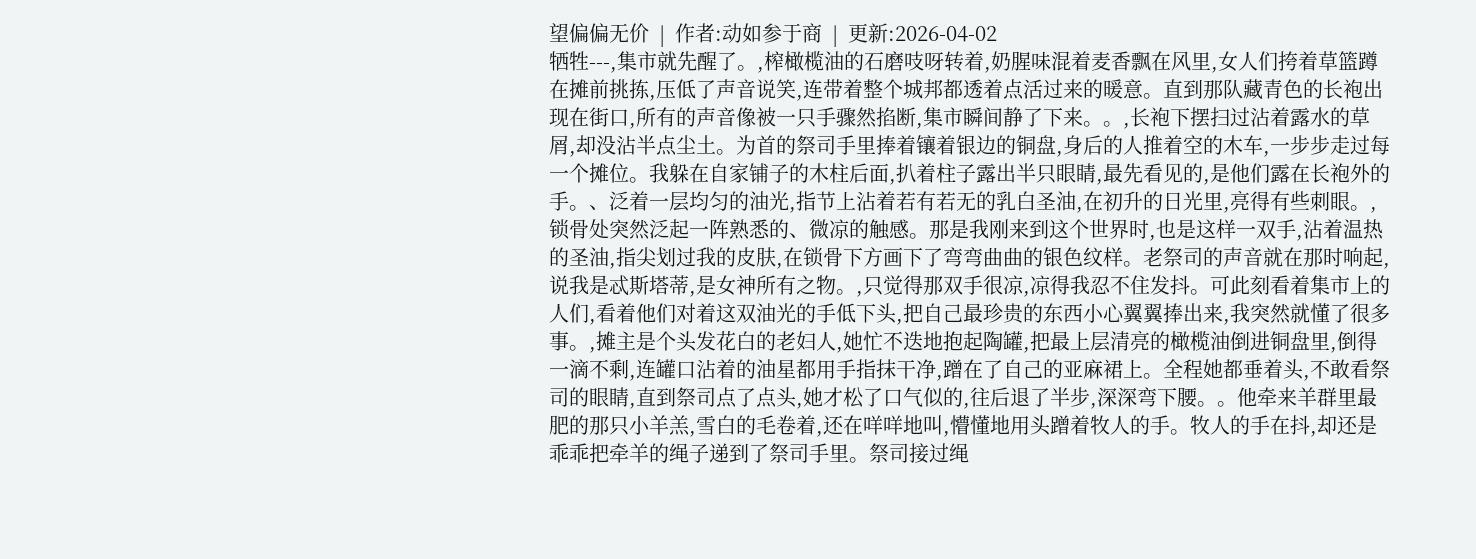望偏偏无价  |  作者:动如参于商  |  更新:2026-04-02
牺牲---,集市就先醒了。,榨橄榄油的石磨吱呀转着,奶腥味混着麦香飘在风里,女人们挎着草篮蹲在摊前挑拣,压低了声音说笑,连带着整个城邦都透着点活过来的暖意。直到那队藏青色的长袍出现在街口,所有的声音像被一只手骤然掐断,集市瞬间静了下来。。,长袍下摆扫过沾着露水的草屑,却没沾半点尘土。为首的祭司手里捧着镶着银边的铜盘,身后的人推着空的木车,一步步走过每一个摊位。我躲在自家铺子的木柱后面,扒着柱子露出半只眼睛,最先看见的,是他们露在长袍外的手。、泛着一层均匀的油光,指节上沾着若有若无的乳白圣油,在初升的日光里,亮得有些刺眼。,锁骨处突然泛起一阵熟悉的、微凉的触感。那是我刚来到这个世界时,也是这样一双手,沾着温热的圣油,指尖划过我的皮肤,在锁骨下方画下了弯弯曲曲的银色纹样。老祭司的声音就在那时响起,说我是忒斯塔蒂,是女神所有之物。,只觉得那双手很凉,凉得我忍不住发抖。可此刻看着集市上的人们,看着他们对着这双油光的手低下头,把自己最珍贵的东西小心翼翼捧出来,我突然就懂了很多事。,摊主是个头发花白的老妇人,她忙不迭地抱起陶罐,把最上层清亮的橄榄油倒进铜盘里,倒得一滴不剩,连罐口沾着的油星都用手指抹干净,蹭在了自己的亚麻裙上。全程她都垂着头,不敢看祭司的眼睛,直到祭司点了点头,她才松了口气似的,往后退了半步,深深弯下腰。。他牵来羊群里最肥的那只小羊羔,雪白的毛卷着,还在咩咩地叫,懵懂地用头蹭着牧人的手。牧人的手在抖,却还是乖乖把牵羊的绳子递到了祭司手里。祭司接过绳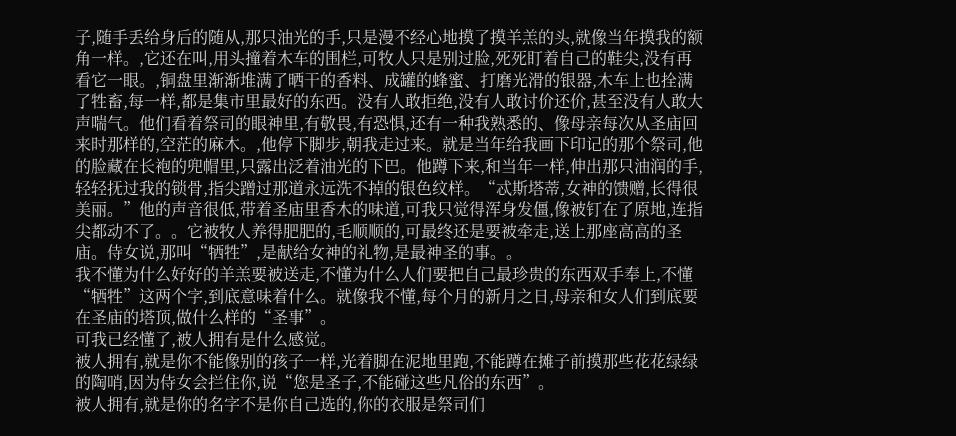子,随手丢给身后的随从,那只油光的手,只是漫不经心地摸了摸羊羔的头,就像当年摸我的额角一样。,它还在叫,用头撞着木车的围栏,可牧人只是别过脸,死死盯着自己的鞋尖,没有再看它一眼。,铜盘里渐渐堆满了晒干的香料、成罐的蜂蜜、打磨光滑的银器,木车上也拴满了牲畜,每一样,都是集市里最好的东西。没有人敢拒绝,没有人敢讨价还价,甚至没有人敢大声喘气。他们看着祭司的眼神里,有敬畏,有恐惧,还有一种我熟悉的、像母亲每次从圣庙回来时那样的,空茫的麻木。,他停下脚步,朝我走过来。就是当年给我画下印记的那个祭司,他的脸藏在长袍的兜帽里,只露出泛着油光的下巴。他蹲下来,和当年一样,伸出那只油润的手,轻轻抚过我的锁骨,指尖蹭过那道永远洗不掉的银色纹样。“忒斯塔蒂,女神的馈赠,长得很美丽。”他的声音很低,带着圣庙里香木的味道,可我只觉得浑身发僵,像被钉在了原地,连指尖都动不了。。它被牧人养得肥肥的,毛顺顺的,可最终还是要被牵走,送上那座高高的圣庙。侍女说,那叫“牺牲”,是献给女神的礼物,是最神圣的事。。
我不懂为什么好好的羊羔要被送走,不懂为什么人们要把自己最珍贵的东西双手奉上,不懂“牺牲”这两个字,到底意味着什么。就像我不懂,每个月的新月之日,母亲和女人们到底要在圣庙的塔顶,做什么样的“圣事”。
可我已经懂了,被人拥有是什么感觉。
被人拥有,就是你不能像别的孩子一样,光着脚在泥地里跑,不能蹲在摊子前摸那些花花绿绿的陶哨,因为侍女会拦住你,说“您是圣子,不能碰这些凡俗的东西”。
被人拥有,就是你的名字不是你自己选的,你的衣服是祭司们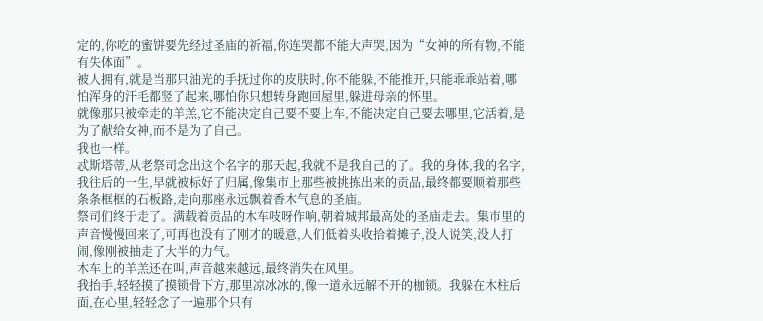定的,你吃的蜜饼要先经过圣庙的祈福,你连哭都不能大声哭,因为“女神的所有物,不能有失体面”。
被人拥有,就是当那只油光的手抚过你的皮肤时,你不能躲,不能推开,只能乖乖站着,哪怕浑身的汗毛都竖了起来,哪怕你只想转身跑回屋里,躲进母亲的怀里。
就像那只被牵走的羊羔,它不能决定自己要不要上车,不能决定自己要去哪里,它活着,是为了献给女神,而不是为了自己。
我也一样。
忒斯塔蒂,从老祭司念出这个名字的那天起,我就不是我自己的了。我的身体,我的名字,我往后的一生,早就被标好了归属,像集市上那些被挑拣出来的贡品,最终都要顺着那些条条框框的石板路,走向那座永远飘着香木气息的圣庙。
祭司们终于走了。满载着贡品的木车吱呀作响,朝着城邦最高处的圣庙走去。集市里的声音慢慢回来了,可再也没有了刚才的暖意,人们低着头收拾着摊子,没人说笑,没人打闹,像刚被抽走了大半的力气。
木车上的羊羔还在叫,声音越来越远,最终消失在风里。
我抬手,轻轻摸了摸锁骨下方,那里凉冰冰的,像一道永远解不开的枷锁。我躲在木柱后面,在心里,轻轻念了一遍那个只有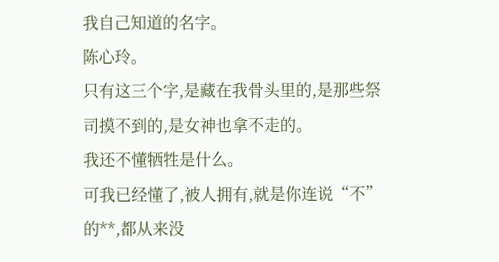我自己知道的名字。
陈心玲。
只有这三个字,是藏在我骨头里的,是那些祭司摸不到的,是女神也拿不走的。
我还不懂牺牲是什么。
可我已经懂了,被人拥有,就是你连说“不”的**,都从来没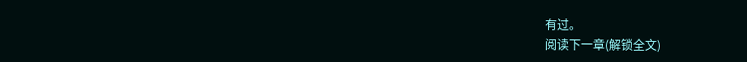有过。
阅读下一章(解锁全文)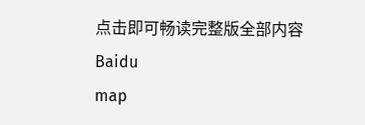点击即可畅读完整版全部内容
Baidu
map